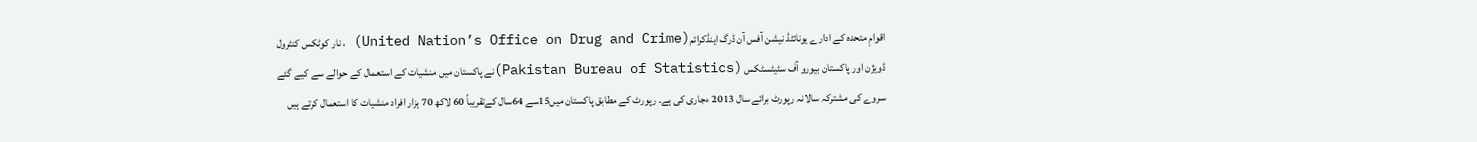اقوامِ متحدہ کے ادارے یونائٹڈ نیشن آفس آن ڈرگ اینڈکرائم(United Nation’s Office on Drug and Crime) ، نار کوٹکس کنٹرول ڈویژن اور پاکستان بیورو آف سٹیٹسٹکس (Pakistan Bureau of Statistics)نے پاکستان میں منشیات کے استعمال کے حوالے سے کیے گئے سروے کی مشترکہ سالانہ رپورٹ برائے سال 2013 ءجاری کی ہے۔ رپورٹ کے مطابق پاکستان میں15سے 64سال کےتقریباً 60 لاکھ 70 ہزار افراد منشیات کا استعمال کرتے ہیں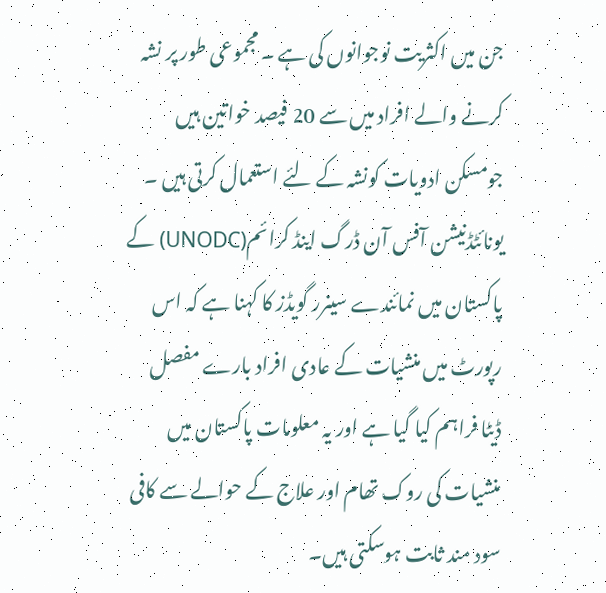جن میں اکثریت نوجوانوں کی ہے ۔ مجموعی طور پر نشہ کرنے والے افراد میں سے 20 فیصد خواتین ہیں جومسکن ادویات کونشہ کے لئے استعمال کرتی ہیں ۔ یونائٹڈنیشن آفس آن ڈرگ اینڈ کرائم(UNODC) کے پاکستان میں نمائندے سینرر گویڈز کا کہنا ہے کہ اس رپورٹ میں منشیات کے عادی افراد بارے مفصل ڈیٹا فراہم کیا گیا ہے اور یہ معلومات پاکستان میں منشیات کی روک تھام اور علاج کے حوالے سے کافی سود مند ثابت ہوسکتی ہیں۔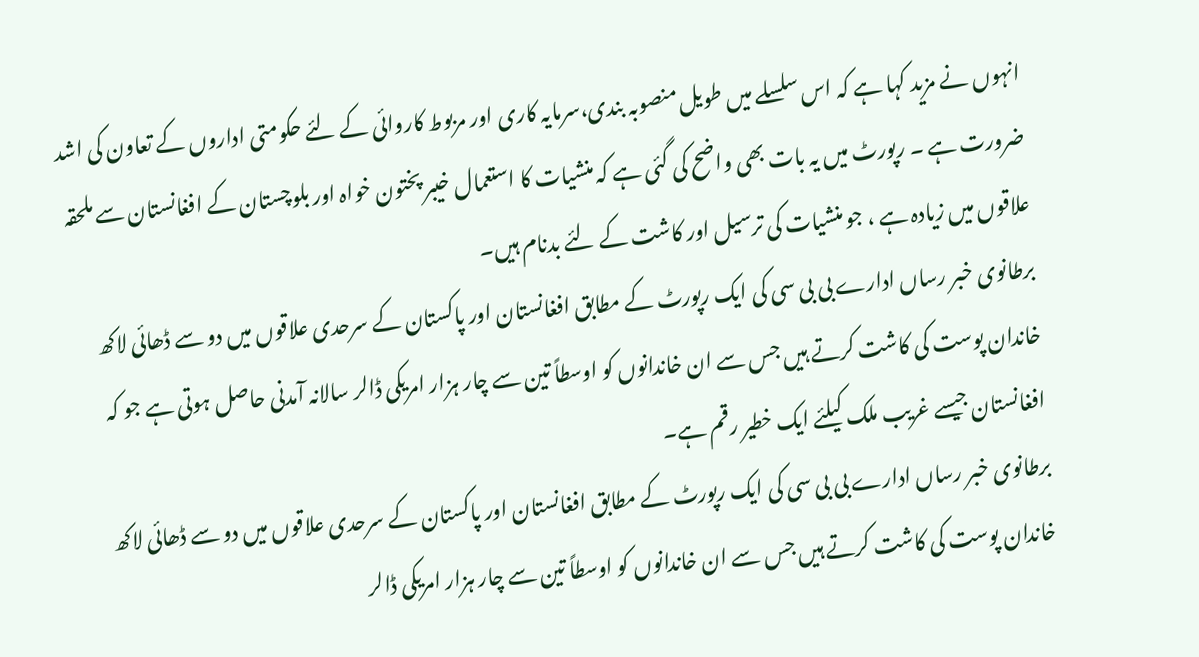انہوں نے مزید کہا ہے کہ اس سلسلے میں طویل منصوبہ بندی،سرمایہ کاری اور مربوط کاروائی کے لئے حکومتی اداروں کے تعاون کی اشد ضرورت ہے ۔ رپورٹ میں یہ بات بھی واضح کی گئی ہے کہ منشیات کا استعمال خیبر پختون خواہ اور بلوچستان کے افغانستان سے ملحقہ علاقوں میں زیادہ ہے ، جو منشیات کی ترسیل اور کاشت کے لئے بدنام ہیں۔
برطانوی خبر رساں ادارے بی بی سی کی ایک رپورٹ کے مطابق افغانستان اور پاکستان کے سرحدی علاقوں میں دو سے ڈھائی لاکھ خاندان پوست کی کاشت کرتے ہیں جس سے ان خاندانوں کو اوسطاً تین سے چار ہزار امریکی ڈالر سالانہ آمدنی حاصل ہوتی ہے جو کہ افغانستان جیسے غریب ملک کیلئے ایک خطیر رقم ہے۔
برطانوی خبر رساں ادارے بی بی سی کی ایک رپورٹ کے مطابق افغانستان اور پاکستان کے سرحدی علاقوں میں دو سے ڈھائی لاکھ خاندان پوست کی کاشت کرتے ہیں جس سے ان خاندانوں کو اوسطاً تین سے چار ہزار امریکی ڈالر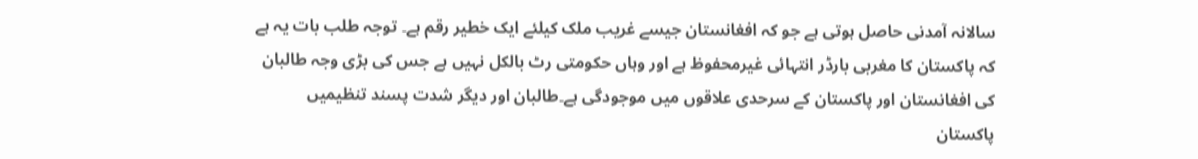سالانہ آمدنی حاصل ہوتی ہے جو کہ افغانستان جیسے غریب ملک کیلئے ایک خطیر رقم ہے۔ توجہ طلب بات یہ ہے کہ پاکستان کا مغربی بارڈر انتہائی غیرمحفوظ ہے اور وہاں حکومتی رٹ بالکل نہیں ہے جس کی بڑی وجہ طالبان کی افغانستان اور پاکستان کے سرحدی علاقوں میں موجودگی ہے۔طالبان اور دیگر شدت پسند تنظیمیں پاکستان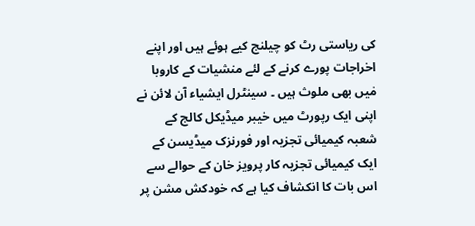کی ریاستی رٹ کو چیلنج کیے ہوئے ہیں اور اپنے اخراجات پورے کرنے کے لئے منشیات کے کاروبا مٰیں بھی ملوث ہیں ۔ سینٹرل ایشیاء آن لائن نے اپنی ایک رپورٹ میں خیبر میڈیکل کالج کے شعبہ کیمیائی تجزیہ اور فورنزک میڈیسن کے ایک کیمیائی تجزیہ کار پرویز خان کے حوالے سے اس بات کا انکشاف کیا ہے کہ خودکش مشن پر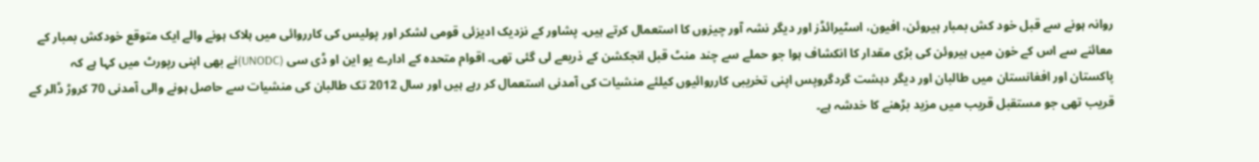روانہ ہونے سے قبل خود کش بمبار ہیروئن، افیون، اسٹیرائڈز اور دیگر نشہ آور چیزوں کا استعمال کرتے ہیں۔ پشاور کے نزدیک ادیزئی قومی لشکر اور پولیس کی کارروائی میں ہلاک ہونے والے ایک متوقع خودکش بمبار کے معائنے سے اس کے خون میں ہیروئن کی بڑی مقدار کا انکشاف ہوا جو حملے سے چند منٹ قبل انجکشن کے ذریعے لی گئی تھی۔ اقوام متحدہ کے ادارے یو این او ڈی سی (UNODC)نے بھی اپنی رپورٹ میں کہا ہے کہ پاکستان اور افغانستان میں طالبان اور دیگر دہشت گردگروپس اپنی تخریبی کارروائیوں کیلئے منشیات کی آمدنی استعمال کر رہے ہیں اور سال 2012 تک طالبان کی منشیات سے حاصل ہونے والی آمدنی 70 کروڑ ڈالر کے قریب تھی جو مستقبل قریب میں مزید بڑھنے کا خدشہ ہے۔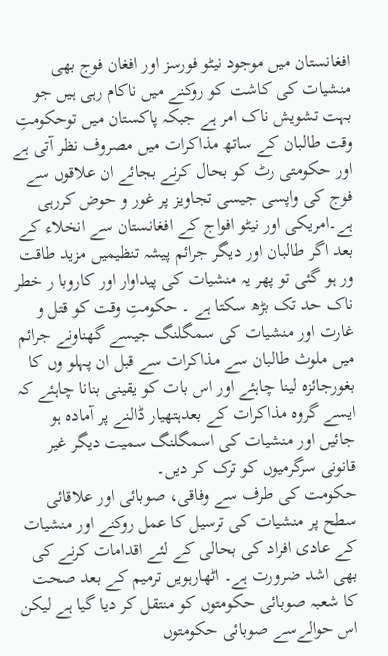افغانستان میں موجود نیٹو فورسز اور افغان فوج بھی منشیات کی کاشت کو روکنے میں ناکام رہی ہیں جو بہت تشویش ناک امر ہے جبکہ پاکستان میں توحکومتِ وقت طالبان کے ساتھ مذاکرات میں مصروف نظر آتی ہے اور حکومتی رٹ کو بحال کرنے بجائے ان علاقوں سے فوج کی واپسی جیسی تجاویز پر غور و حوض کررہی ہے۔امریکی اور نیٹو افواج کے افغانستان سے انخلاء کے بعد اگر طالبان اور دیگر جرائم پیشہ تنظیمیں مزید طاقت ور ہو گئی تو پھر یہ منشیات کی پیداوار اور کاروبا ر خطر ناک حد تک بڑھ سکتا ہے ۔ حکومتِ وقت کو قتل و غارت اور منشیات کی سمگلنگ جیسے گھناونے جرائم میں ملوث طالبان سے مذاکرات سے قبل ان پہلو وں کا بغورجائزہ لینا چاہئے اور اس بات کو یقینی بنانا چاہئے کہ ایسے گروہ مذاکرات کے بعدہتھیار ڈالنے پر آمادہ ہو جائیں اور منشیات کی اسمگلنگ سمیت دیگر غیر قانونی سرگرمیوں کو ترک کر دیں۔
حکومت کی طرف سے وفاقی، صوبائی اور علاقائی سطح پر منشیات کی ترسیل کا عمل روکنے اور منشیات کے عادی افراد کی بحالی کے لئے اقدامات کرنے کی بھی اشد ضرورت ہے۔ اٹھارہویں ترمیم کے بعد صحت کا شعبہ صوبائی حکومتوں کو منتقل کر دیا گیا ہے لیکن اس حوالےسے صوبائی حکومتوں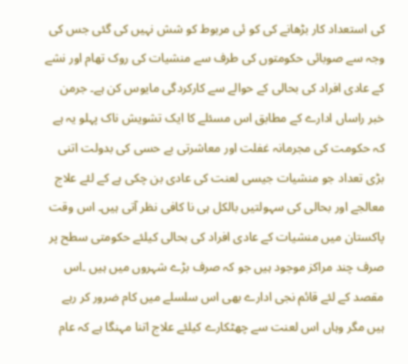کی استعداد کار بڑھانے کی کو ئی مربوط کو شش نہیں کی گئی جس کی وجہ سے صوبائی حکومتوں کی طرف سے منشیات کی روک تھام اور نشے کے عادی افراد کی بحالی کے حوالے سے کارکردگی مایوس کن ہے۔ جرمن خبر راساں ادارے کے مطابق اس مسئلے کا ایک تشویش ناک پہلو یہ ہے کہ حکومت کی مجرمانہ غفلت اور معاشرتی بے حسی کی بدولت اتنی بڑی تعداد جو منشیات جیسی لعنت کی عادی بن چکی ہے کے لئے علاج معالجے اور بحالی کی سہولتیں بالکل ہی نا کافی نظر آتی ہیں۔ اس وقت پاکستان میں منشیات کے عادی افراد کی بحالی کیلئے حکومتی سطح پر صرف چند مراکز موجود ہیں جو کہ صرف بڑے شہروں میں ہیں ۔اس مقصد کے لئے قائم نجی ادارے بھی اس سلسلے میں کام ضرور کر رہے ہیں مگر وہاں اس لعنت سے چھٹکارے کیلئے علاج اتنا مہنگا ہے کہ عام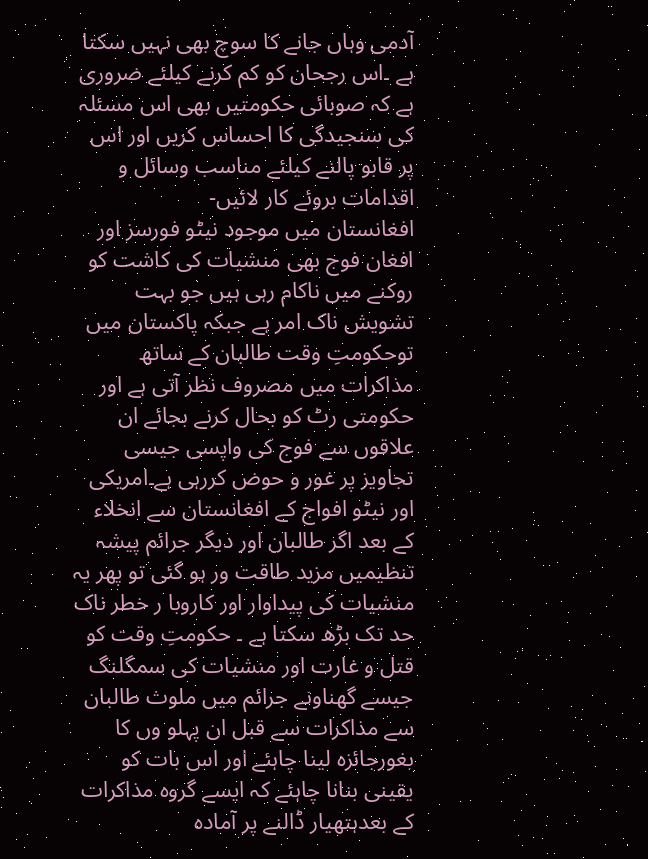آدمی وہاں جانے کا سوچ بھی نہیں سکتا ہے ۔اس رجحان کو کم کرنے کیلئے ضروری ہے کہ صوبائی حکومتیں بھی اس مسئلہ کی سنجیدگی کا احساس کریں اور اس پر قابو پالنے کیلئے مناسب وسائل و اقدامات بروئے کار لائیں-
افغانستان میں موجود نیٹو فورسز اور افغان فوج بھی منشیات کی کاشت کو روکنے میں ناکام رہی ہیں جو بہت تشویش ناک امر ہے جبکہ پاکستان میں توحکومتِ وقت طالبان کے ساتھ مذاکرات میں مصروف نظر آتی ہے اور حکومتی رٹ کو بحال کرنے بجائے ان علاقوں سے فوج کی واپسی جیسی تجاویز پر غور و حوض کررہی ہے۔امریکی اور نیٹو افواج کے افغانستان سے انخلاء کے بعد اگر طالبان اور دیگر جرائم پیشہ تنظیمیں مزید طاقت ور ہو گئی تو پھر یہ منشیات کی پیداوار اور کاروبا ر خطر ناک حد تک بڑھ سکتا ہے ۔ حکومتِ وقت کو قتل و غارت اور منشیات کی سمگلنگ جیسے گھناونے جرائم میں ملوث طالبان سے مذاکرات سے قبل ان پہلو وں کا بغورجائزہ لینا چاہئے اور اس بات کو یقینی بنانا چاہئے کہ ایسے گروہ مذاکرات کے بعدہتھیار ڈالنے پر آمادہ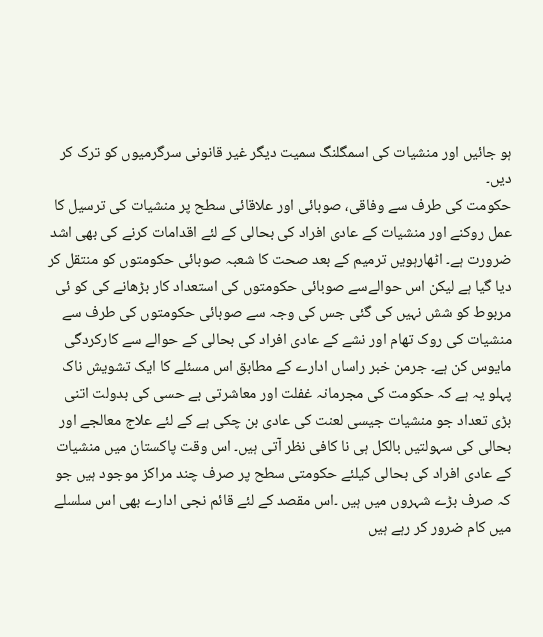ہو جائیں اور منشیات کی اسمگلنگ سمیت دیگر غیر قانونی سرگرمیوں کو ترک کر دیں۔
حکومت کی طرف سے وفاقی، صوبائی اور علاقائی سطح پر منشیات کی ترسیل کا عمل روکنے اور منشیات کے عادی افراد کی بحالی کے لئے اقدامات کرنے کی بھی اشد ضرورت ہے۔ اٹھارہویں ترمیم کے بعد صحت کا شعبہ صوبائی حکومتوں کو منتقل کر دیا گیا ہے لیکن اس حوالےسے صوبائی حکومتوں کی استعداد کار بڑھانے کی کو ئی مربوط کو شش نہیں کی گئی جس کی وجہ سے صوبائی حکومتوں کی طرف سے منشیات کی روک تھام اور نشے کے عادی افراد کی بحالی کے حوالے سے کارکردگی مایوس کن ہے۔ جرمن خبر راساں ادارے کے مطابق اس مسئلے کا ایک تشویش ناک پہلو یہ ہے کہ حکومت کی مجرمانہ غفلت اور معاشرتی بے حسی کی بدولت اتنی بڑی تعداد جو منشیات جیسی لعنت کی عادی بن چکی ہے کے لئے علاج معالجے اور بحالی کی سہولتیں بالکل ہی نا کافی نظر آتی ہیں۔ اس وقت پاکستان میں منشیات کے عادی افراد کی بحالی کیلئے حکومتی سطح پر صرف چند مراکز موجود ہیں جو کہ صرف بڑے شہروں میں ہیں ۔اس مقصد کے لئے قائم نجی ادارے بھی اس سلسلے میں کام ضرور کر رہے ہیں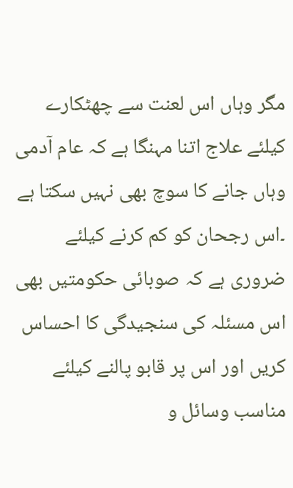مگر وہاں اس لعنت سے چھٹکارے کیلئے علاج اتنا مہنگا ہے کہ عام آدمی وہاں جانے کا سوچ بھی نہیں سکتا ہے ۔اس رجحان کو کم کرنے کیلئے ضروری ہے کہ صوبائی حکومتیں بھی اس مسئلہ کی سنجیدگی کا احساس کریں اور اس پر قابو پالنے کیلئے مناسب وسائل و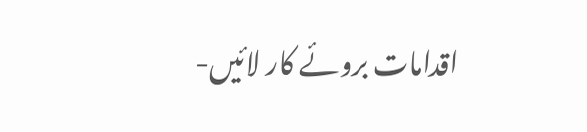اقدامات بروئے کار لائیں-